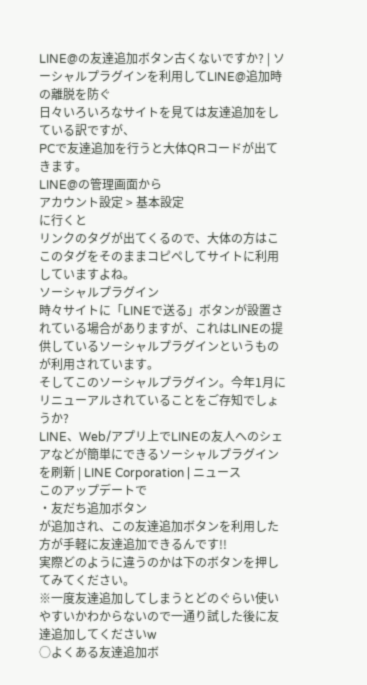LINE@の友達追加ボタン古くないですか? | ソーシャルプラグインを利用してLINE@追加時の離脱を防ぐ
日々いろいろなサイトを見ては友達追加をしている訳ですが、
PCで友達追加を行うと大体QRコードが出てきます。
LINE@の管理画面から
アカウント設定 > 基本設定
に行くと
リンクのタグが出てくるので、大体の方はここのタグをそのままコピペしてサイトに利用していますよね。
ソーシャルプラグイン
時々サイトに「LINEで送る」ボタンが設置されている場合がありますが、これはLINEの提供しているソーシャルプラグインというものが利用されています。
そしてこのソーシャルプラグイン。今年1月にリニューアルされていることをご存知でしょうか?
LINE、Web/アプリ上でLINEの友人へのシェアなどが簡単にできるソーシャルプラグインを刷新 | LINE Corporation | ニュース
このアップデートで
・友だち追加ボタン
が追加され、この友達追加ボタンを利用した方が手軽に友達追加できるんです!!
実際どのように違うのかは下のボタンを押してみてください。
※一度友達追加してしまうとどのぐらい使いやすいかわからないので一通り試した後に友達追加してくださいw
○よくある友達追加ボ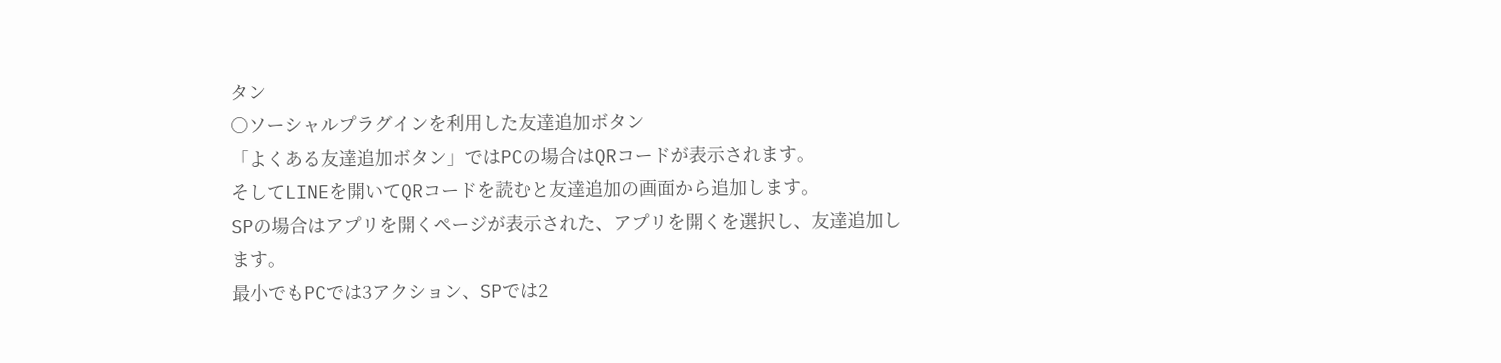タン
○ソーシャルプラグインを利用した友達追加ボタン
「よくある友達追加ボタン」ではPCの場合はQRコードが表示されます。
そしてLINEを開いてQRコードを読むと友達追加の画面から追加します。
SPの場合はアプリを開くページが表示された、アプリを開くを選択し、友達追加します。
最小でもPCでは3アクション、SPでは2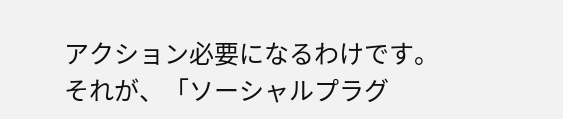アクション必要になるわけです。
それが、「ソーシャルプラグ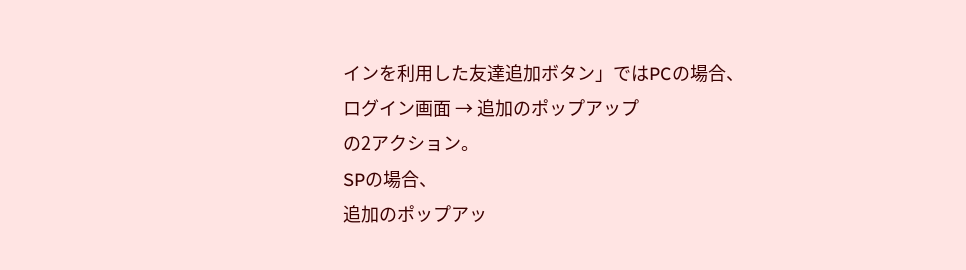インを利用した友達追加ボタン」ではPCの場合、
ログイン画面 → 追加のポップアップ
の2アクション。
SPの場合、
追加のポップアッ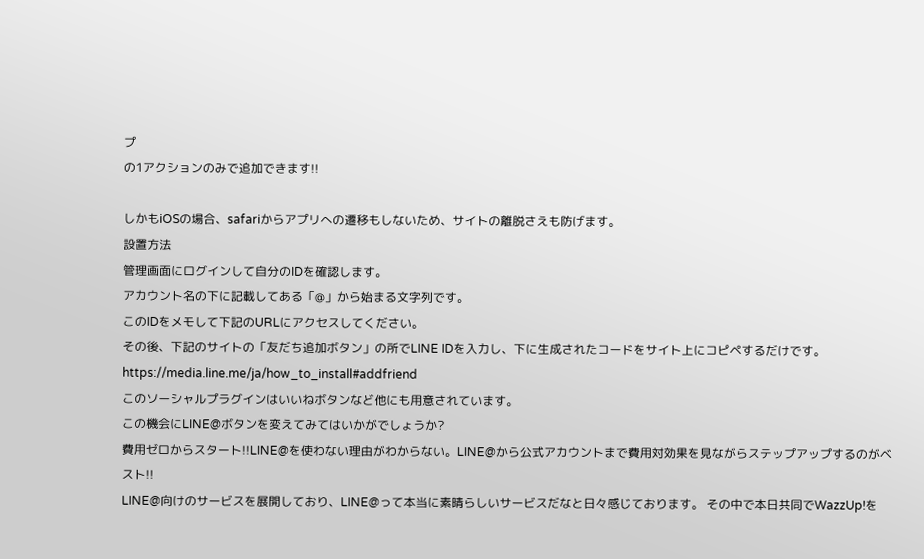プ
の1アクションのみで追加できます!!

しかもiOSの場合、safariからアプリへの遷移もしないため、サイトの離脱さえも防げます。
設置方法
管理画面にログインして自分のIDを確認します。
アカウント名の下に記載してある「@」から始まる文字列です。
このIDをメモして下記のURLにアクセスしてください。
その後、下記のサイトの「友だち追加ボタン」の所でLINE IDを入力し、下に生成されたコードをサイト上にコピペするだけです。
https://media.line.me/ja/how_to_install#addfriend
このソーシャルプラグインはいいねボタンなど他にも用意されています。
この機会にLINE@ボタンを変えてみてはいかがでしょうか?
費用ゼロからスタート!!LINE@を使わない理由がわからない。LINE@から公式アカウントまで費用対効果を見ながらステップアップするのがベスト!!
LINE@向けのサービスを展開しており、LINE@って本当に素晴らしいサービスだなと日々感じております。 その中で本日共同でWazzUp!を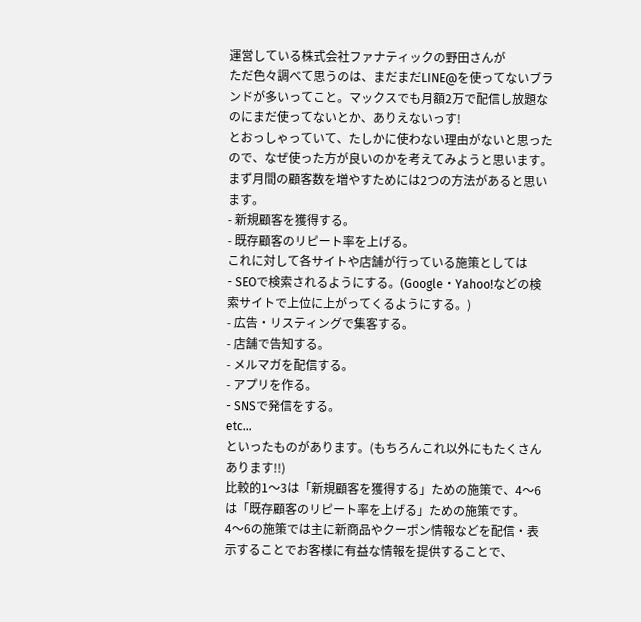運営している株式会社ファナティックの野田さんが
ただ色々調べて思うのは、まだまだLINE@を使ってないブランドが多いってこと。マックスでも月額2万で配信し放題なのにまだ使ってないとか、ありえないっす!
とおっしゃっていて、たしかに使わない理由がないと思ったので、なぜ使った方が良いのかを考えてみようと思います。
まず月間の顧客数を増やすためには2つの方法があると思います。
- 新規顧客を獲得する。
- 既存顧客のリピート率を上げる。
これに対して各サイトや店舗が行っている施策としては
- SEOで検索されるようにする。(Google・Yahoo!などの検索サイトで上位に上がってくるようにする。)
- 広告・リスティングで集客する。
- 店舗で告知する。
- メルマガを配信する。
- アプリを作る。
- SNSで発信をする。
etc…
といったものがあります。(もちろんこれ以外にもたくさんあります!!)
比較的1〜3は「新規顧客を獲得する」ための施策で、4〜6は「既存顧客のリピート率を上げる」ための施策です。
4〜6の施策では主に新商品やクーポン情報などを配信・表示することでお客様に有益な情報を提供することで、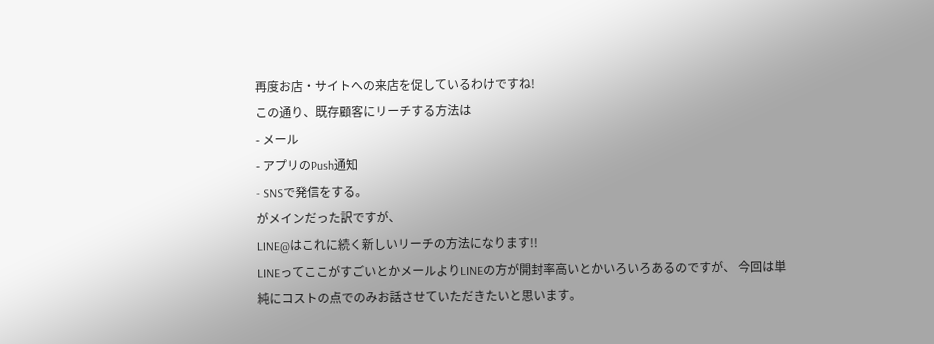再度お店・サイトへの来店を促しているわけですね!
この通り、既存顧客にリーチする方法は
- メール
- アプリのPush通知
- SNSで発信をする。
がメインだった訳ですが、
LINE@はこれに続く新しいリーチの方法になります!!
LINEってここがすごいとかメールよりLINEの方が開封率高いとかいろいろあるのですが、 今回は単純にコストの点でのみお話させていただきたいと思います。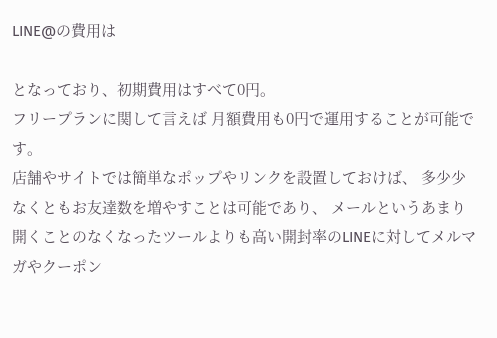LINE@の費用は

となっており、初期費用はすべて0円。
フリープランに関して言えば 月額費用も0円で運用することが可能です。
店舗やサイトでは簡単なポップやリンクを設置しておけば、 多少少なくともお友達数を増やすことは可能であり、 メールというあまり開くことのなくなったツールよりも高い開封率のLINEに対してメルマガやクーポン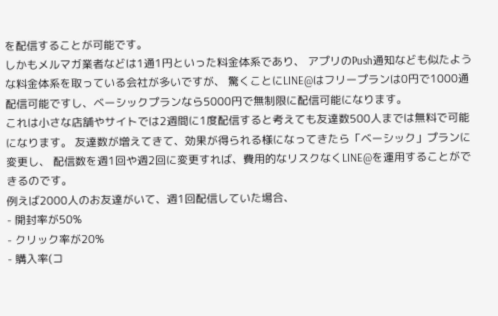を配信することが可能です。
しかもメルマガ業者などは1通1円といった料金体系であり、 アプリのPush通知なども似たような料金体系を取っている会社が多いですが、 驚くことにLINE@はフリープランは0円で1000通配信可能ですし、ベーシックプランなら5000円で無制限に配信可能になります。
これは小さな店舗やサイトでは2週間に1度配信すると考えても友達数500人までは無料で可能になります。 友達数が増えてきて、効果が得られる様になってきたら「ベーシック」プランに変更し、 配信数を週1回や週2回に変更すれば、費用的なリスクなくLINE@を運用することができるのです。
例えば2000人のお友達がいて、週1回配信していた場合、
- 開封率が50%
- クリック率が20%
- 購入率(コ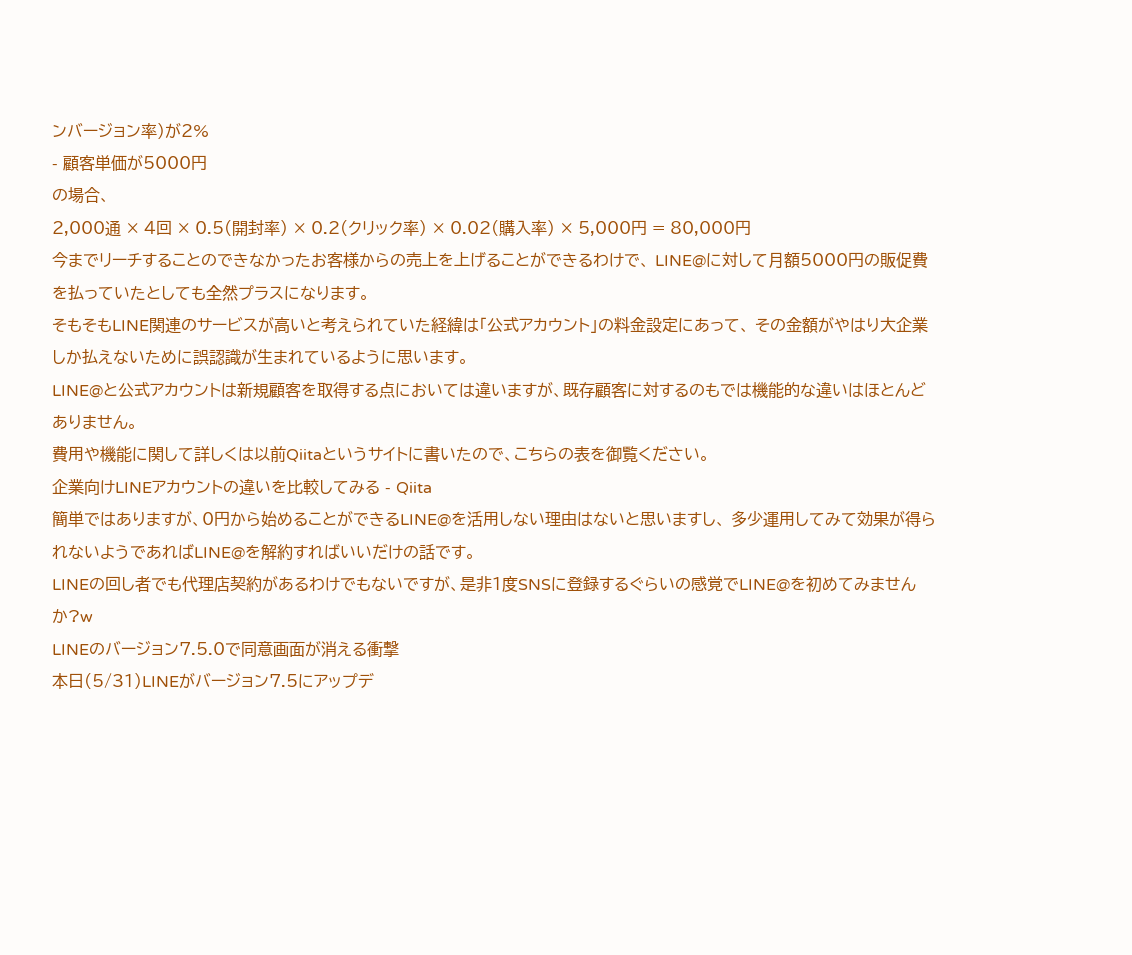ンバージョン率)が2%
- 顧客単価が5000円
の場合、
2,000通 × 4回 × 0.5(開封率) × 0.2(クリック率) × 0.02(購入率) × 5,000円 = 80,000円
今までリーチすることのできなかったお客様からの売上を上げることができるわけで、 LINE@に対して月額5000円の販促費を払っていたとしても全然プラスになります。
そもそもLINE関連のサービスが高いと考えられていた経緯は「公式アカウント」の料金設定にあって、 その金額がやはり大企業しか払えないために誤認識が生まれているように思います。
LINE@と公式アカウントは新規顧客を取得する点においては違いますが、既存顧客に対するのもでは機能的な違いはほとんどありません。
費用や機能に関して詳しくは以前Qiitaというサイトに書いたので、こちらの表を御覧ください。
企業向けLINEアカウントの違いを比較してみる - Qiita
簡単ではありますが、0円から始めることができるLINE@を活用しない理由はないと思いますし、 多少運用してみて効果が得られないようであればLINE@を解約すればいいだけの話です。
LINEの回し者でも代理店契約があるわけでもないですが、是非1度SNSに登録するぐらいの感覚でLINE@を初めてみませんか?w
LINEのバージョン7.5.0で同意画面が消える衝撃
本日(5/31)LINEがバージョン7.5にアップデ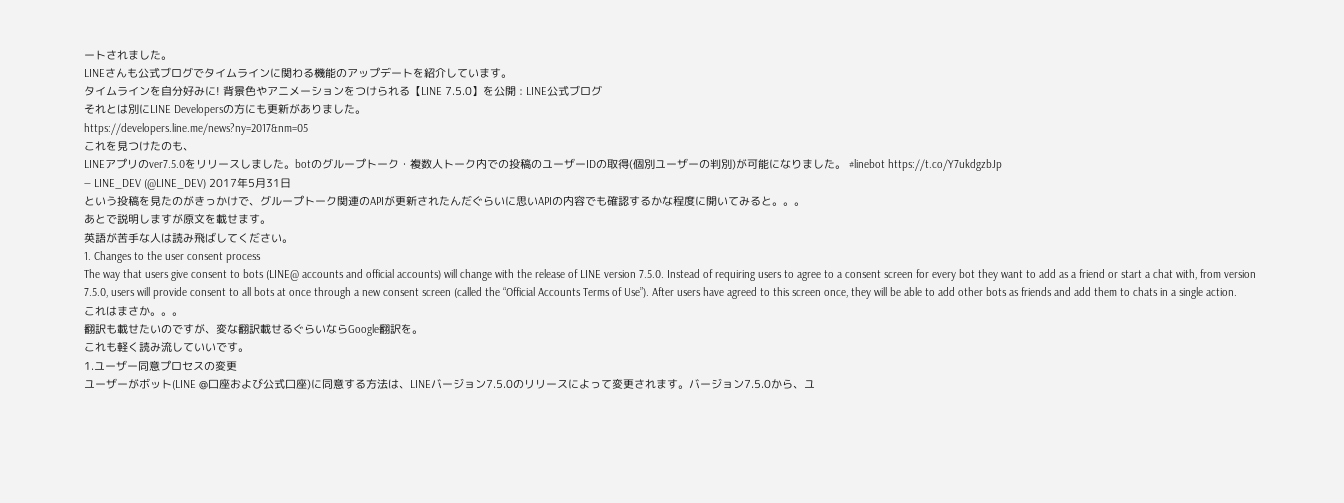ートされました。
LINEさんも公式ブログでタイムラインに関わる機能のアップデートを紹介しています。
タイムラインを自分好みに! 背景色やアニメーションをつけられる【LINE 7.5.0】を公開 : LINE公式ブログ
それとは別にLINE Developersの方にも更新がありました。
https://developers.line.me/news?ny=2017&nm=05
これを見つけたのも、
LINEアプリのver7.5.0をリリースしました。botのグループトーク・複数人トーク内での投稿のユーザーIDの取得(個別ユーザーの判別)が可能になりました。 #linebot https://t.co/Y7ukdgzbJp
— LINE_DEV (@LINE_DEV) 2017年5月31日
という投稿を見たのがきっかけで、グループトーク関連のAPIが更新されたんだぐらいに思いAPIの内容でも確認するかな程度に開いてみると。。。
あとで説明しますが原文を載せます。
英語が苦手な人は読み飛ばしてください。
1. Changes to the user consent process
The way that users give consent to bots (LINE@ accounts and official accounts) will change with the release of LINE version 7.5.0. Instead of requiring users to agree to a consent screen for every bot they want to add as a friend or start a chat with, from version 7.5.0, users will provide consent to all bots at once through a new consent screen (called the “Official Accounts Terms of Use”). After users have agreed to this screen once, they will be able to add other bots as friends and add them to chats in a single action.
これはまさか。。。
翻訳も載せたいのですが、変な翻訳載せるぐらいならGoogle翻訳を。
これも軽く読み流していいです。
1.ユーザー同意プロセスの変更
ユーザーがボット(LINE @口座および公式口座)に同意する方法は、LINEバージョン7.5.0のリリースによって変更されます。バージョン7.5.0から、ユ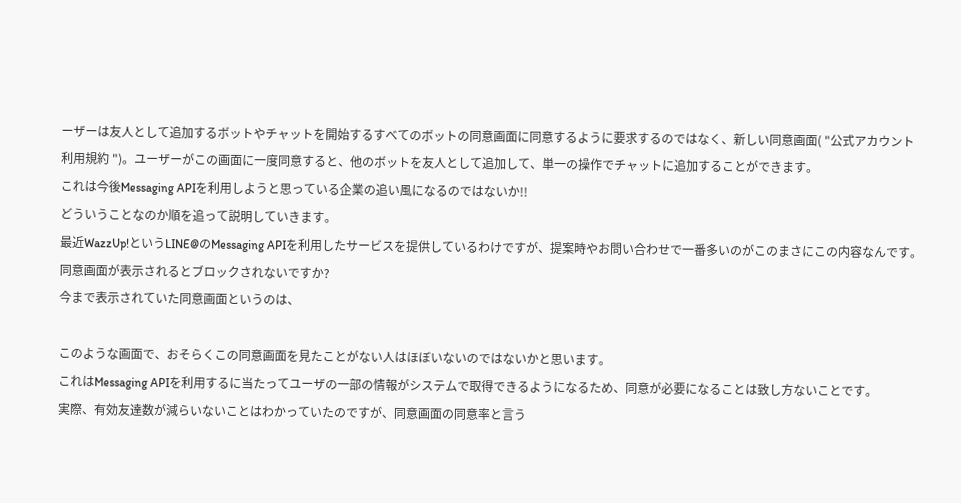ーザーは友人として追加するボットやチャットを開始するすべてのボットの同意画面に同意するように要求するのではなく、新しい同意画面( "公式アカウント利用規約 ")。ユーザーがこの画面に一度同意すると、他のボットを友人として追加して、単一の操作でチャットに追加することができます。
これは今後Messaging APIを利用しようと思っている企業の追い風になるのではないか!!
どういうことなのか順を追って説明していきます。
最近WazzUp!というLINE@のMessaging APIを利用したサービスを提供しているわけですが、提案時やお問い合わせで一番多いのがこのまさにこの内容なんです。
同意画面が表示されるとブロックされないですか?
今まで表示されていた同意画面というのは、

このような画面で、おそらくこの同意画面を見たことがない人はほぼいないのではないかと思います。
これはMessaging APIを利用するに当たってユーザの一部の情報がシステムで取得できるようになるため、同意が必要になることは致し方ないことです。
実際、有効友達数が減らいないことはわかっていたのですが、同意画面の同意率と言う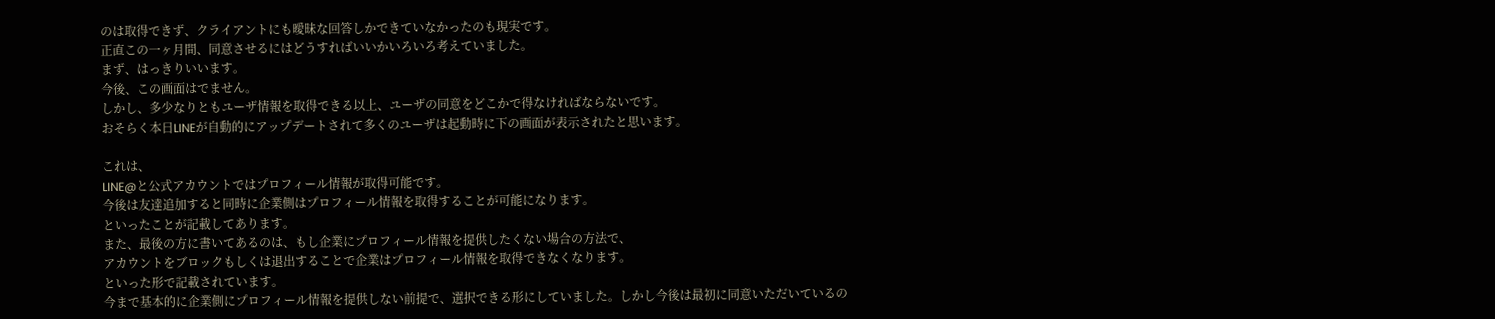のは取得できず、クライアントにも曖昧な回答しかできていなかったのも現実です。
正直この一ヶ月間、同意させるにはどうすればいいかいろいろ考えていました。
まず、はっきりいいます。
今後、この画面はでません。
しかし、多少なりともユーザ情報を取得できる以上、ユーザの同意をどこかで得なければならないです。
おそらく本日LINEが自動的にアップデートされて多くのユーザは起動時に下の画面が表示されたと思います。

これは、
LINE@と公式アカウントではプロフィール情報が取得可能です。
今後は友達追加すると同時に企業側はプロフィール情報を取得することが可能になります。
といったことが記載してあります。
また、最後の方に書いてあるのは、もし企業にプロフィール情報を提供したくない場合の方法で、
アカウントをブロックもしくは退出することで企業はプロフィール情報を取得できなくなります。
といった形で記載されています。
今まで基本的に企業側にプロフィール情報を提供しない前提で、選択できる形にしていました。しかし今後は最初に同意いただいているの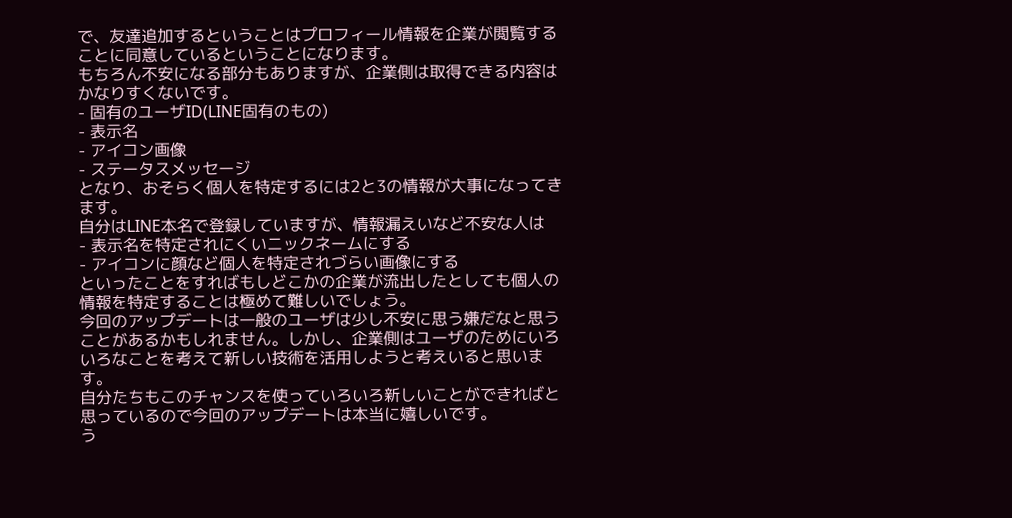で、友達追加するということはプロフィール情報を企業が閲覧することに同意しているということになります。
もちろん不安になる部分もありますが、企業側は取得できる内容はかなりすくないです。
- 固有のユーザID(LINE固有のもの)
- 表示名
- アイコン画像
- ステータスメッセージ
となり、おそらく個人を特定するには2と3の情報が大事になってきます。
自分はLINE本名で登録していますが、情報漏えいなど不安な人は
- 表示名を特定されにくいニックネームにする
- アイコンに顔など個人を特定されづらい画像にする
といったことをすればもしどこかの企業が流出したとしても個人の情報を特定することは極めて難しいでしょう。
今回のアップデートは一般のユーザは少し不安に思う嫌だなと思うことがあるかもしれません。しかし、企業側はユーザのためにいろいろなことを考えて新しい技術を活用しようと考えいると思います。
自分たちもこのチャンスを使っていろいろ新しいことができればと思っているので今回のアップデートは本当に嬉しいです。
う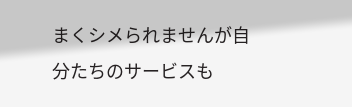まくシメられませんが自分たちのサービスも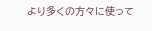より多くの方々に使って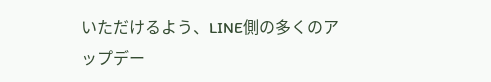いただけるよう、LINE側の多くのアップデー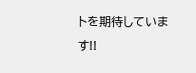トを期待しています!!